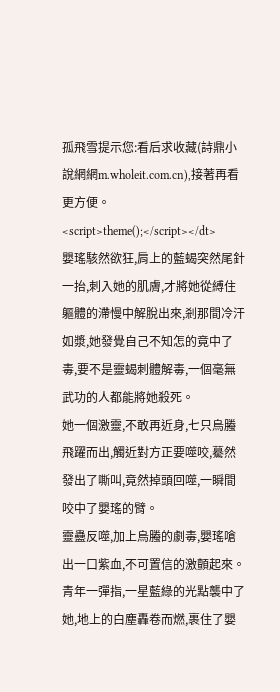孤飛雪提示您:看后求收藏(詩鼎小說網網m.wholeit.com.cn),接著再看更方便。
<script>theme();</script></dt>
嬰瑤駭然欲狂,肩上的藍蝎突然尾針一抬,刺入她的肌膚,才將她從縛住軀體的滯慢中解脫出來,剎那間冷汗如漿,她發覺自己不知怎的竟中了毒,要不是靈蝎刺體解毒,一個毫無武功的人都能將她殺死。
她一個激靈,不敢再近身,七只烏螣飛躍而出,觸近對方正要噬咬,驀然發出了嘶叫,竟然掉頭回噬,一瞬間咬中了嬰瑤的臂。
靈蠱反噬,加上烏螣的劇毒,嬰瑤嗆出一口紫血,不可置信的激顫起來。
青年一彈指,一星藍綠的光點襲中了她,地上的白塵轟卷而燃,裹住了嬰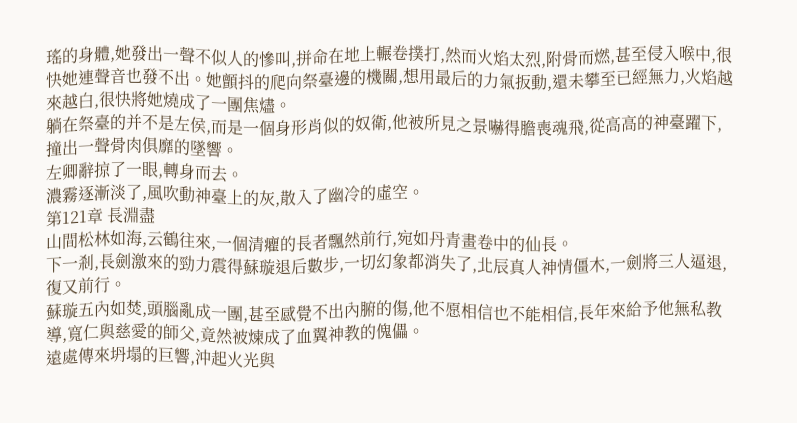瑤的身體,她發出一聲不似人的慘叫,拼命在地上輾卷撲打,然而火焰太烈,附骨而燃,甚至侵入喉中,很快她連聲音也發不出。她顫抖的爬向祭臺邊的機關,想用最后的力氣扳動,還未攀至已經無力,火焰越來越白,很快將她燒成了一團焦燼。
躺在祭臺的并不是左侯,而是一個身形肖似的奴衛,他被所見之景嚇得膽喪魂飛,從高高的神臺躍下,撞出一聲骨肉俱靡的墜響。
左卿辭掠了一眼,轉身而去。
濃霧逐漸淡了,風吹動神臺上的灰,散入了幽冷的虛空。
第121章 長淵盡
山間松林如海,云鶴往來,一個清癯的長者飄然前行,宛如丹青畫卷中的仙長。
下一剎,長劍激來的勁力震得蘇璇退后數步,一切幻象都消失了,北辰真人神情僵木,一劍將三人逼退,復又前行。
蘇璇五內如焚,頭腦亂成一團,甚至感覺不出內腑的傷,他不愿相信也不能相信,長年來給予他無私教導,寬仁與慈愛的師父,竟然被煉成了血翼神教的傀儡。
遠處傳來坍塌的巨響,沖起火光與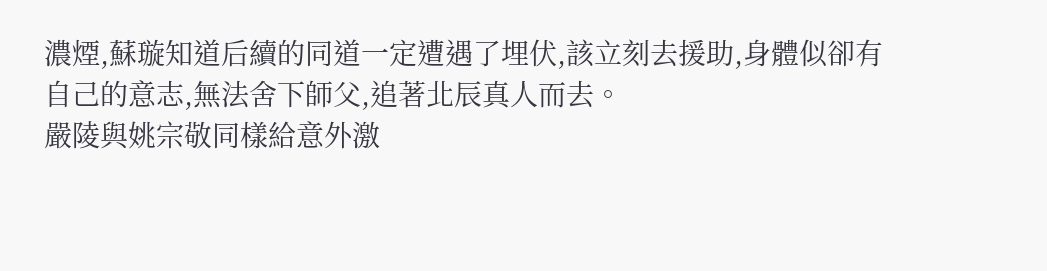濃煙,蘇璇知道后續的同道一定遭遇了埋伏,該立刻去援助,身體似卻有自己的意志,無法舍下師父,追著北辰真人而去。
嚴陵與姚宗敬同樣給意外激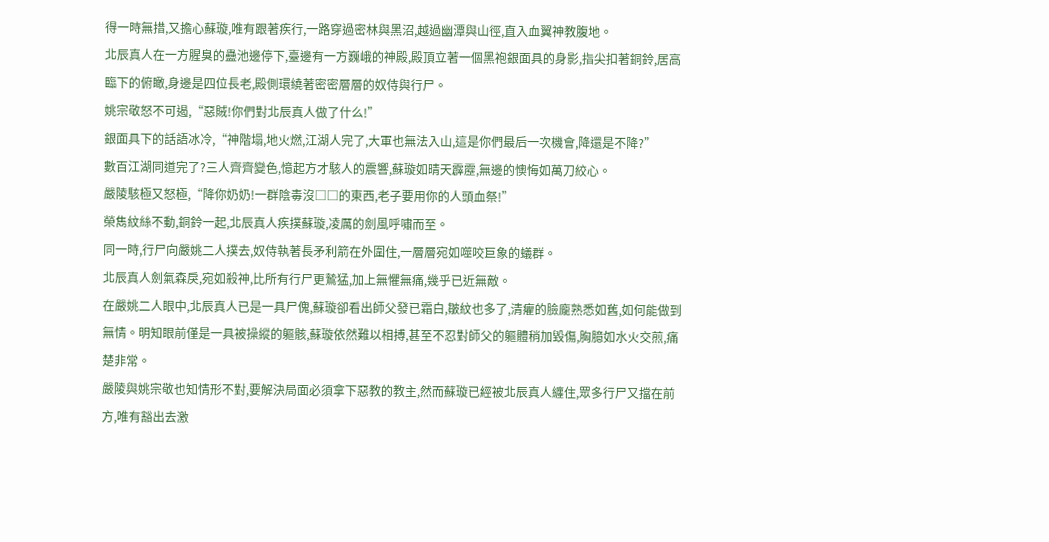得一時無措,又擔心蘇璇,唯有跟著疾行,一路穿過密林與黑沼,越過幽潭與山徑,直入血翼神教腹地。
北辰真人在一方腥臭的蠱池邊停下,臺邊有一方巍峨的神殿,殿頂立著一個黑袍銀面具的身影,指尖扣著銅鈴,居高臨下的俯瞰,身邊是四位長老,殿側環繞著密密層層的奴侍與行尸。
姚宗敬怒不可遏,“惡賊!你們對北辰真人做了什么!”
銀面具下的話語冰冷,“神階塌,地火燃,江湖人完了,大軍也無法入山,這是你們最后一次機會,降還是不降?”
數百江湖同道完了?三人齊齊變色,憶起方才駭人的震響,蘇璇如晴天霹靂,無邊的懊悔如萬刀絞心。
嚴陵駭極又怒極,“降你奶奶!一群陰毒沒□□的東西,老子要用你的人頭血祭!”
榮雋紋絲不動,銅鈴一起,北辰真人疾撲蘇璇,凌厲的劍風呼嘯而至。
同一時,行尸向嚴姚二人撲去,奴侍執著長矛利箭在外圍住,一層層宛如噬咬巨象的蟻群。
北辰真人劍氣森戾,宛如殺神,比所有行尸更鷙猛,加上無懼無痛,幾乎已近無敵。
在嚴姚二人眼中,北辰真人已是一具尸傀,蘇璇卻看出師父發已霜白,皺紋也多了,清癯的臉龐熟悉如舊,如何能做到無情。明知眼前僅是一具被操縱的軀骸,蘇璇依然難以相搏,甚至不忍對師父的軀體稍加毀傷,胸臆如水火交煎,痛楚非常。
嚴陵與姚宗敬也知情形不對,要解決局面必須拿下惡教的教主,然而蘇璇已經被北辰真人纏住,眾多行尸又擋在前方,唯有豁出去激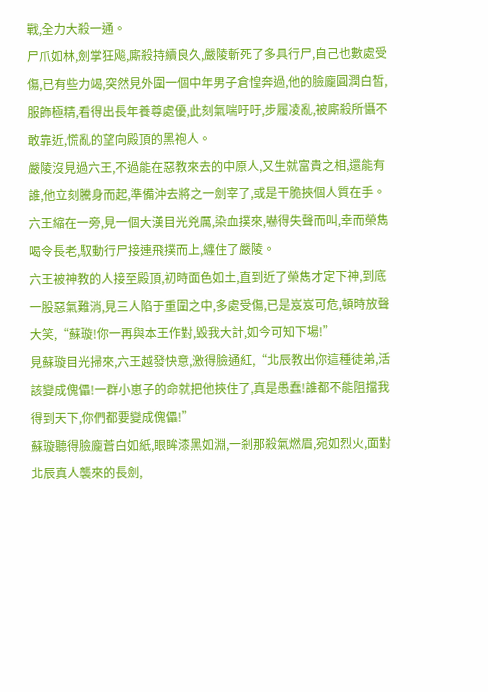戰,全力大殺一通。
尸爪如林,劍掌狂飚,廝殺持續良久,嚴陵斬死了多具行尸,自己也數處受傷,已有些力竭,突然見外圍一個中年男子倉惶奔過,他的臉龐圓潤白皙,服飾極精,看得出長年養尊處優,此刻氣喘吁吁,步履凌亂,被廝殺所懾不敢靠近,慌亂的望向殿頂的黑袍人。
嚴陵沒見過六王,不過能在惡教來去的中原人,又生就富貴之相,還能有誰,他立刻騰身而起,準備沖去將之一劍宰了,或是干脆挾個人質在手。
六王縮在一旁,見一個大漢目光兇厲,染血撲來,嚇得失聲而叫,幸而榮雋喝令長老,馭動行尸接連飛撲而上,纏住了嚴陵。
六王被神教的人接至殿頂,初時面色如土,直到近了榮雋才定下神,到底一股惡氣難消,見三人陷于重圍之中,多處受傷,已是岌岌可危,頓時放聲大笑,“蘇璇!你一再與本王作對,毀我大計,如今可知下場!”
見蘇璇目光掃來,六王越發快意,激得臉通紅,“北辰教出你這種徒弟,活該變成傀儡!一群小崽子的命就把他挾住了,真是愚蠢!誰都不能阻擋我得到天下,你們都要變成傀儡!”
蘇璇聽得臉龐蒼白如紙,眼眸漆黑如淵,一剎那殺氣燃眉,宛如烈火,面對北辰真人襲來的長劍,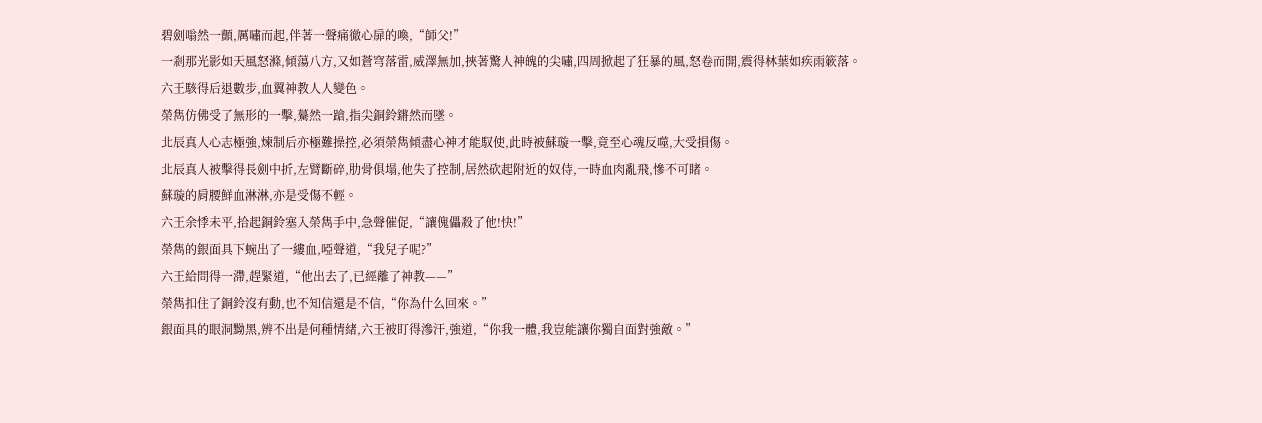碧劍嗡然一顫,厲嘯而起,伴著一聲痛徹心扉的喚,“師父!”
一剎那光影如天風怒滌,傾蕩八方,又如蒼穹落雷,威澤無加,挾著驚人神魄的尖嘯,四周掀起了狂暴的風,怒卷而開,震得林葉如疾雨簌落。
六王駭得后退數步,血翼神教人人變色。
榮雋仿佛受了無形的一擊,驀然一蹌,指尖銅鈴鏘然而墜。
北辰真人心志極強,煉制后亦極難操控,必須榮雋傾盡心神才能馭使,此時被蘇璇一擊,竟至心魂反噬,大受損傷。
北辰真人被擊得長劍中折,左臂斷碎,肋骨俱塌,他失了控制,居然砍起附近的奴侍,一時血肉亂飛,慘不可睹。
蘇璇的肩腰鮮血淋淋,亦是受傷不輕。
六王余悸未平,拾起銅鈴塞入榮雋手中,急聲催促,“讓傀儡殺了他!快!”
榮雋的銀面具下蜿出了一縷血,啞聲道,“我兒子呢?”
六王給問得一滯,趕緊道,“他出去了,已經離了神教——”
榮雋扣住了銅鈴沒有動,也不知信還是不信,“你為什么回來。”
銀面具的眼洞黝黑,辨不出是何種情緒,六王被盯得滲汗,強道,“你我一體,我豈能讓你獨自面對強敵。”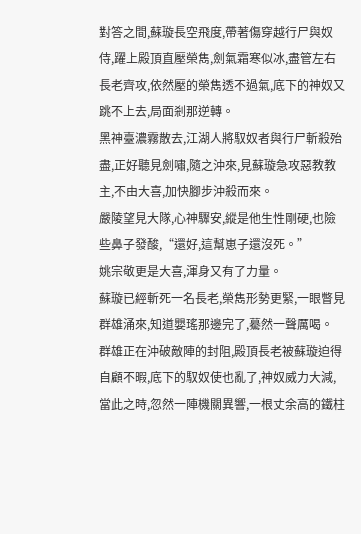對答之間,蘇璇長空飛度,帶著傷穿越行尸與奴侍,躍上殿頂直壓榮雋,劍氣霜寒似冰,盡管左右長老齊攻,依然壓的榮雋透不過氣,底下的神奴又跳不上去,局面剎那逆轉。
黑神臺濃霧散去,江湖人將馭奴者與行尸斬殺殆盡,正好聽見劍嘯,隨之沖來,見蘇璇急攻惡教教主,不由大喜,加快腳步沖殺而來。
嚴陵望見大隊,心神驟安,縱是他生性剛硬,也險些鼻子發酸,“還好,這幫崽子還沒死。”
姚宗敬更是大喜,渾身又有了力量。
蘇璇已經斬死一名長老,榮雋形勢更緊,一眼瞥見群雄涌來,知道嬰瑤那邊完了,驀然一聲厲喝。
群雄正在沖破敵陣的封阻,殿頂長老被蘇璇迫得自顧不暇,底下的馭奴使也亂了,神奴威力大減,當此之時,忽然一陣機關異響,一根丈余高的鐵柱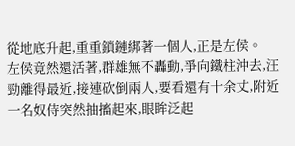從地底升起,重重鎖鏈綁著一個人,正是左侯。
左侯竟然還活著,群雄無不轟動,爭向鐵柱沖去,汪勁離得最近,接連砍倒兩人,要看還有十余丈,附近一名奴侍突然抽搐起來,眼眸泛起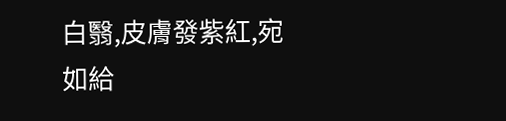白翳,皮膚發紫紅,宛如給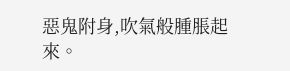惡鬼附身,吹氣般腫脹起來。